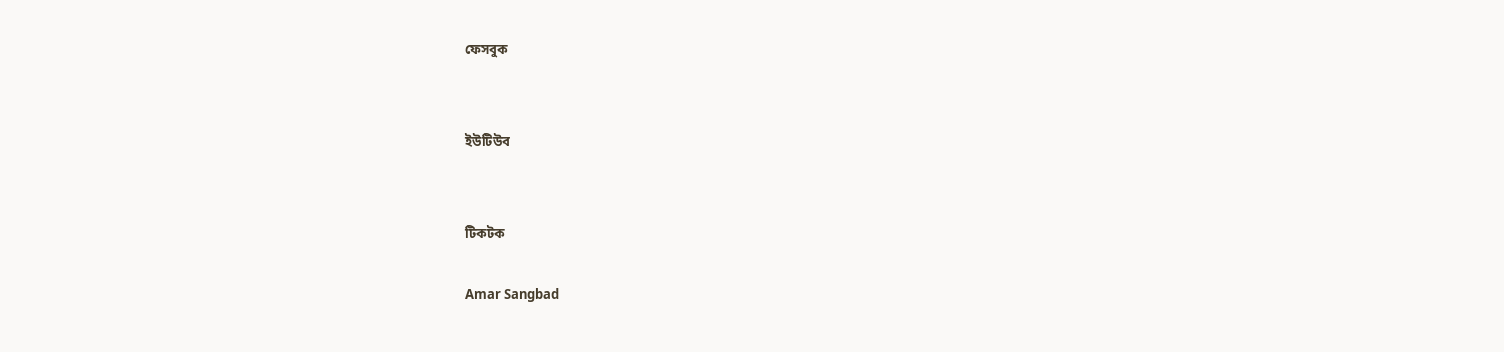ফেসবুক


ইউটিউব


টিকটক

Amar Sangbad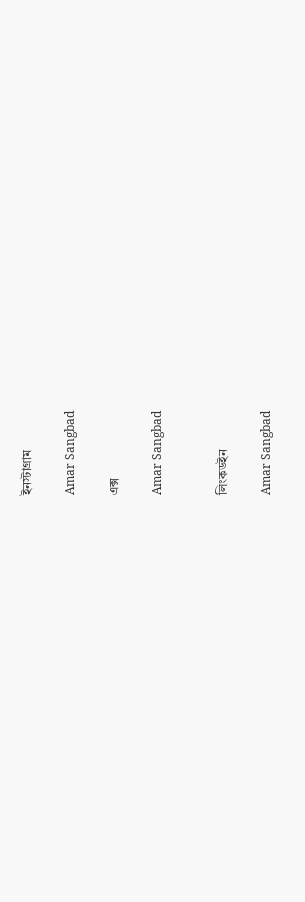ইনস্টাগ্রাম

Amar Sangbad

এক্স

Amar Sangbad


লিংকডইন

Amar Sangbad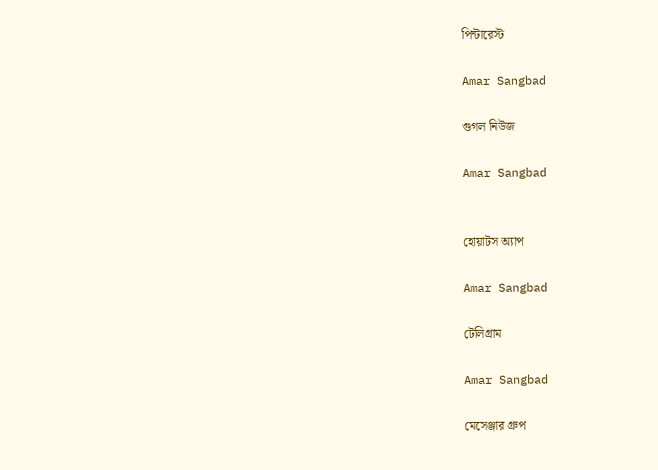পিন্টারেস্ট

Amar Sangbad

গুগল নিউজ

Amar Sangbad


হোয়াটস অ্যাপ

Amar Sangbad

টেলিগ্রাম

Amar Sangbad

মেসেঞ্জার গ্রুপ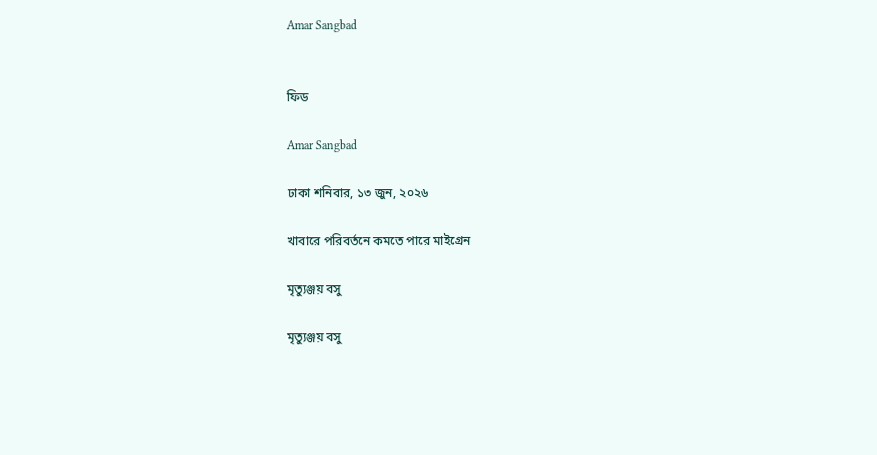Amar Sangbad


ফিড

Amar Sangbad

ঢাকা শনিবার, ১৩ জুন, ২০২৬

খাবারে পরিবর্তনে কমতে পারে মাইগ্রেন

মৃত্যুঞ্জয় বসু

মৃত্যুঞ্জয় বসু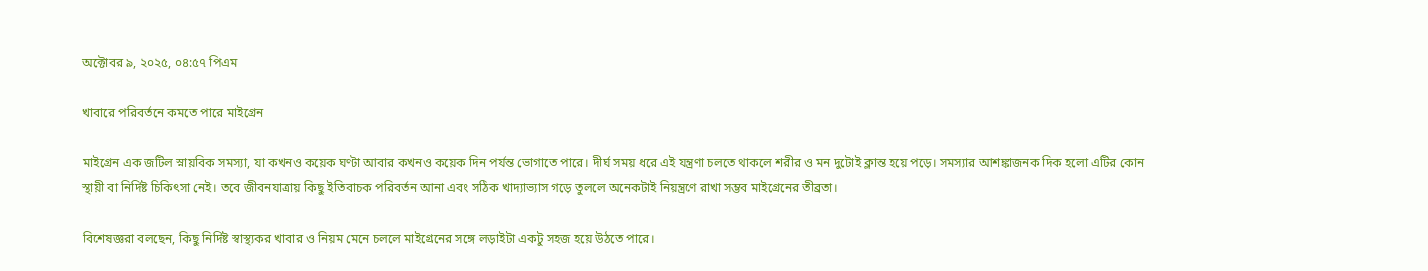অক্টোবর ৯, ২০২৫, ০৪:৫৭ পিএম

খাবারে পরিবর্তনে কমতে পারে মাইগ্রেন

মাইগ্রেন এক জটিল স্নায়বিক সমস্যা, যা কখনও কয়েক ঘণ্টা আবার কখনও কয়েক দিন পর্যন্ত ভোগাতে পারে। দীর্ঘ সময় ধরে এই যন্ত্রণা চলতে থাকলে শরীর ও মন দুটোই ক্লান্ত হয়ে পড়ে। সমস্যার আশঙ্কাজনক দিক হলো এটির কোন স্থায়ী বা নির্দিষ্ট চিকিৎসা নেই। তবে জীবনযাত্রায় কিছু ইতিবাচক পরিবর্তন আনা এবং সঠিক খাদ্যাভ্যাস গড়ে তুললে অনেকটাই নিয়ন্ত্রণে রাখা সম্ভব মাইগ্রেনের তীব্রতা।

বিশেষজ্ঞরা বলছেন, কিছু নির্দিষ্ট স্বাস্থ্যকর খাবার ও নিয়ম মেনে চললে মাইগ্রেনের সঙ্গে লড়াইটা একটু সহজ হয়ে উঠতে পারে।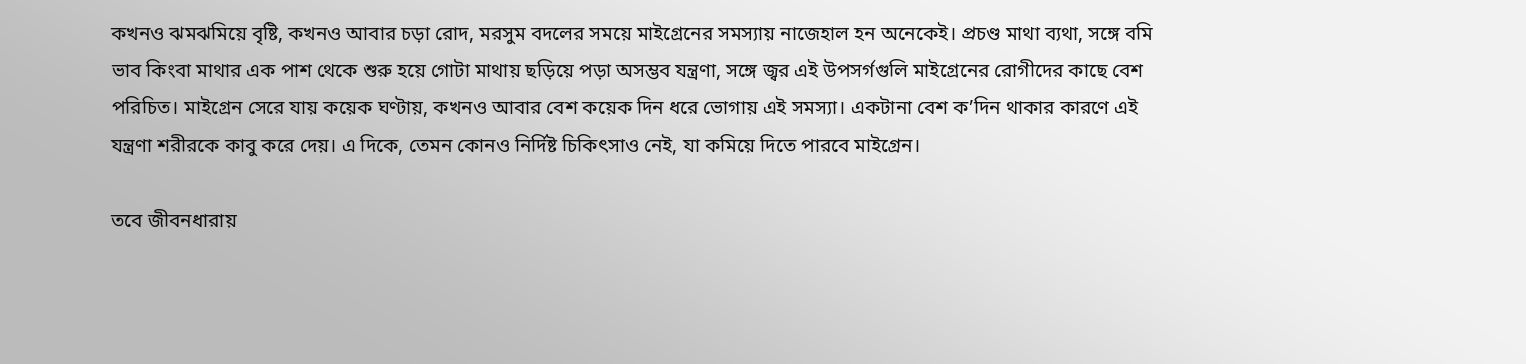কখনও ঝমঝমিয়ে বৃষ্টি, কখনও আবার চড়া রোদ, মরসুম বদলের সময়ে মাইগ্রেনের সমস্যায় নাজেহাল হন অনেকেই। প্রচণ্ড মাথা ব্যথা, সঙ্গে বমি ভাব কিংবা মাথার এক পাশ থেকে শুরু হয়ে গোটা মাথায় ছড়িয়ে পড়া অসম্ভব যন্ত্রণা, সঙ্গে জ্বর এই উপসর্গগুলি মাইগ্রেনের রোগীদের কাছে বেশ পরিচিত। মাইগ্রেন সেরে যায় কয়েক ঘণ্টায়, কখনও আবার বেশ কয়েক দিন ধরে ভোগায় এই সমস্যা। একটানা বেশ ক’দিন থাকার কারণে এই যন্ত্রণা শরীরকে কাবু করে দেয়। এ দিকে, তেমন কোনও নির্দিষ্ট চিকিৎসাও নেই, যা কমিয়ে দিতে পারবে মাইগ্রেন।

তবে জীবনধারায়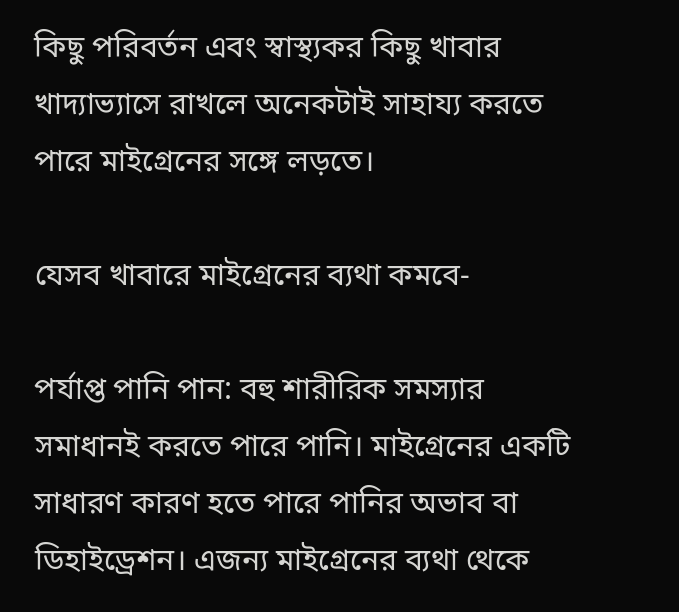কিছু পরিবর্তন এবং স্বাস্থ্যকর কিছু খাবার খাদ্যাভ্যাসে রাখলে অনেকটাই সাহায্য করতে পারে মাইগ্রেনের সঙ্গে লড়তে।

যেসব খাবারে মাইগ্রেনের ব্যথা কমবে-

পর্যাপ্ত পানি পান: বহু শারীরিক সমস্যার সমাধানই করতে পারে পানি। মাইগ্রেনের একটি সাধারণ কারণ হতে পারে পানির অভাব বা ডিহাইড্রেশন। এজন্য মাইগ্রেনের ব্যথা থেকে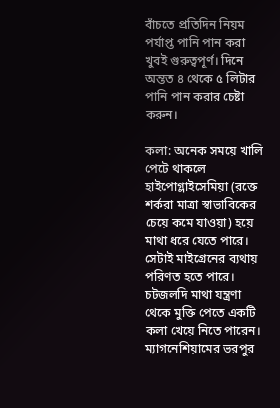বাঁচতে প্রতিদিন নিয়ম পর্যাপ্ত পানি পান করা খুবই গুরুত্বপূর্ণ। দিনে অন্তত ৪ থেকে ৫ লিটার পানি পান করার চেষ্টা করুন।

কলা: অনেক সময়ে খালি পেটে থাকলে হাইপোগ্লাইসেমিয়া (রক্তে শর্করা মাত্রা স্বাভাবিকের চেয়ে কমে যাওয়া) হয়ে মাথা ধরে যেতে পারে। সেটাই মাইগ্রেনের ব্যথায় পরিণত হতে পারে। চটজলদি মাথা যন্ত্রণা থেকে মুক্তি পেতে একটি কলা খেয়ে নিতে পারেন। ম্যাগনেশিয়ামের ভরপুর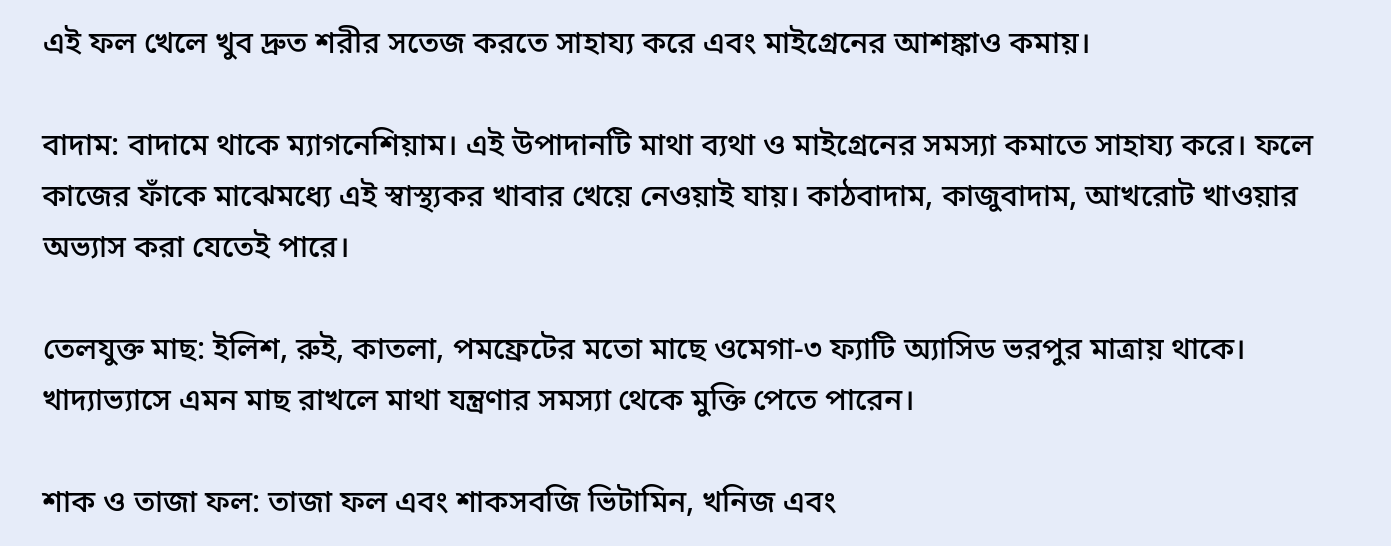এই ফল খেলে খুব দ্রুত শরীর সতেজ করতে সাহায্য করে এবং মাইগ্রেনের আশঙ্কাও কমায়।

বাদাম: বাদামে থাকে ম্যাগনেশিয়াম। এই উপাদানটি মাথা ব্যথা ও মাইগ্রেনের সমস্যা কমাতে সাহায্য করে। ফলে কাজের ফাঁকে মাঝেমধ্যে এই স্বাস্থ্যকর খাবার খেয়ে নেওয়াই যায়। কাঠবাদাম, কাজুবাদাম, আখরোট খাওয়ার অভ্যাস করা যেতেই পারে।

তেলযুক্ত মাছ: ইলিশ, রুই, কাতলা, পমফ্রেটের মতো মাছে ওমেগা-৩ ফ্যাটি অ্যাসিড ভরপুর মাত্রায় থাকে। খাদ্যাভ্যাসে এমন মাছ রাখলে মাথা যন্ত্রণার সমস্যা থেকে মুক্তি পেতে পারেন।

শাক ও তাজা ফল: তাজা ফল এবং শাকসবজি ভিটামিন, খনিজ এবং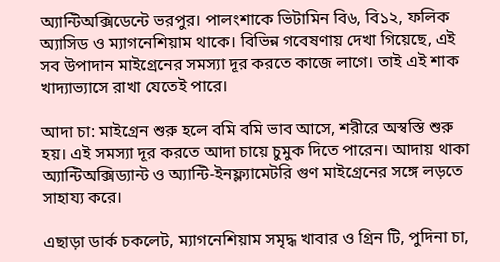অ্যান্টিঅক্সিডেন্টে ভরপুর। পালংশাকে ভিটামিন বি৬, বি১২, ফলিক অ্যাসিড ও ম্যাগনেশিয়াম থাকে। বিভিন্ন গবেষণায় দেখা গিয়েছে, এই সব উপাদান মাইগ্রেনের সমস্যা দূর করতে কাজে লাগে। তাই এই শাক খাদ্যাভ্যাসে রাখা যেতেই পারে।

আদা চা: মাইগ্রেন শুরু হলে বমি বমি ভাব আসে, শরীরে অস্বস্তি শুরু হয়। এই সমস্যা দূর করতে আদা চায়ে চুমুক দিতে পারেন। আদায় থাকা অ্যান্টিঅক্সিড্যান্ট ও অ্যান্টি-ইনফ্ল্যামেটরি গুণ মাইগ্রেনের সঙ্গে লড়তে সাহায্য করে।

এছাড়া ডার্ক চকলেট, ম্যাগনেশিয়াম সমৃদ্ধ খাবার ও গ্রিন টি, পুদিনা চা,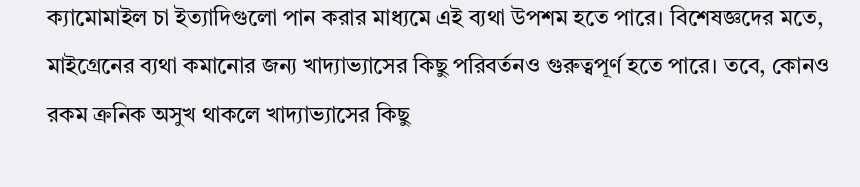ক্যামোমাইল চা ইত্যাদিগুলো পান করার মাধ্যমে এই ব্যথা উপশম হতে পারে। বিশেষজ্ঞদের মতে, মাইগ্রেনের ব্যথা কমানোর জন্য খাদ্যাভ্যাসের কিছু পরিবর্তনও গুরুত্বপূর্ণ হতে পারে। তবে, কোনও রকম ক্রনিক অসুখ থাকলে খাদ্যাভ্যাসের কিছু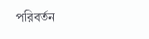পরিবর্তন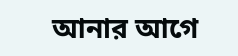আনার আগে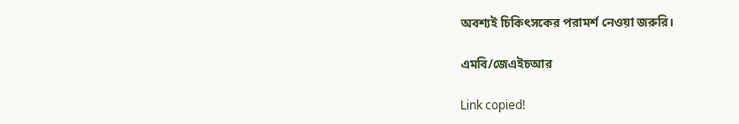অবশ্যই চিকিৎসকের পরামর্শ নেওয়া জরুরি।

এমবি/জেএইচআর

Link copied!